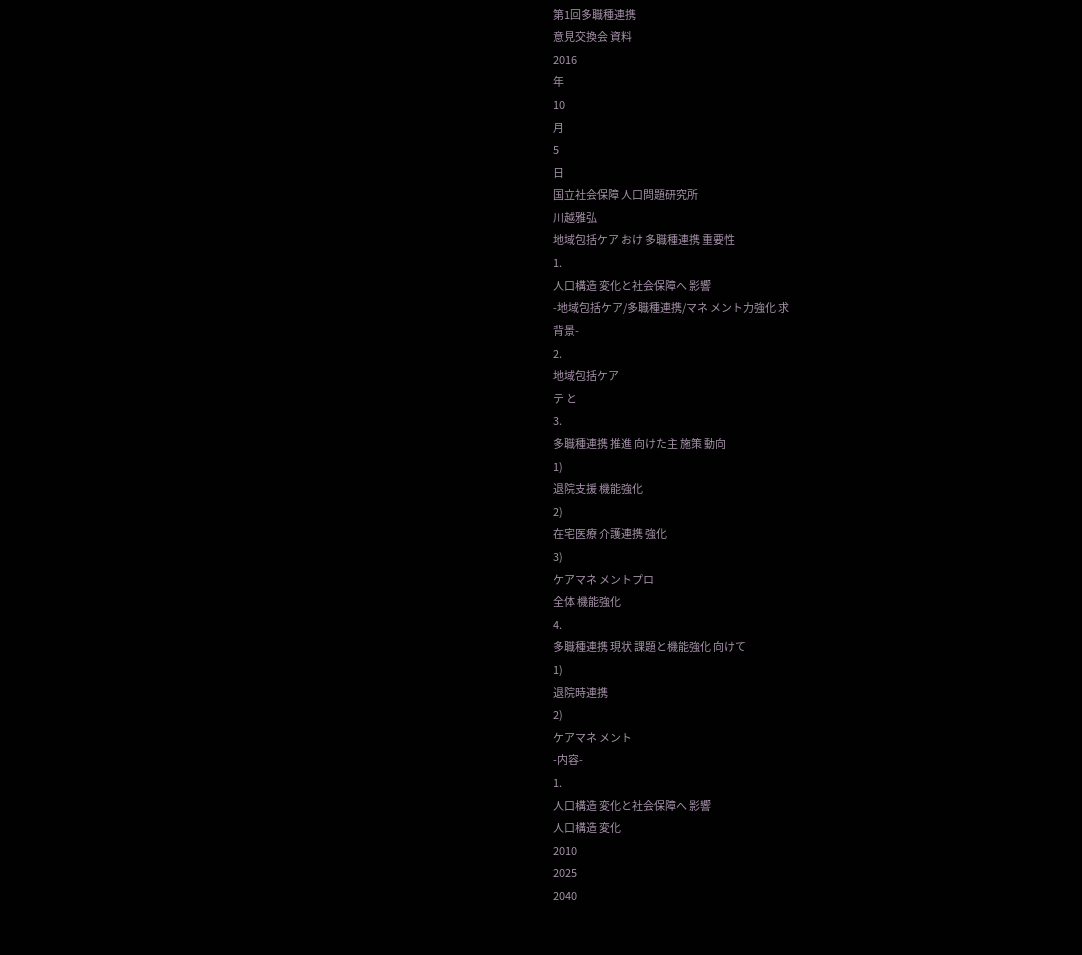第1回多職種連携
意見交換会 資料
2016
年
10
月
5
日
国立社会保障 人口問題研究所
川越雅弘
地域包括ケア おけ 多職種連携 重要性
1.
人口構造 変化と社会保障へ 影響
-地域包括ケア/多職種連携/マネ メント力強化 求
背景-
2.
地域包括ケア
テ と
3.
多職種連携 推進 向けた主 施策 動向
1)
退院支援 機能強化
2)
在宅医療 介護連携 強化
3)
ケアマネ メントプロ
全体 機能強化
4.
多職種連携 現状 課題と機能強化 向けて
1)
退院時連携
2)
ケアマネ メント
-内容-
1.
人口構造 変化と社会保障へ 影響
人口構造 変化
2010
2025
2040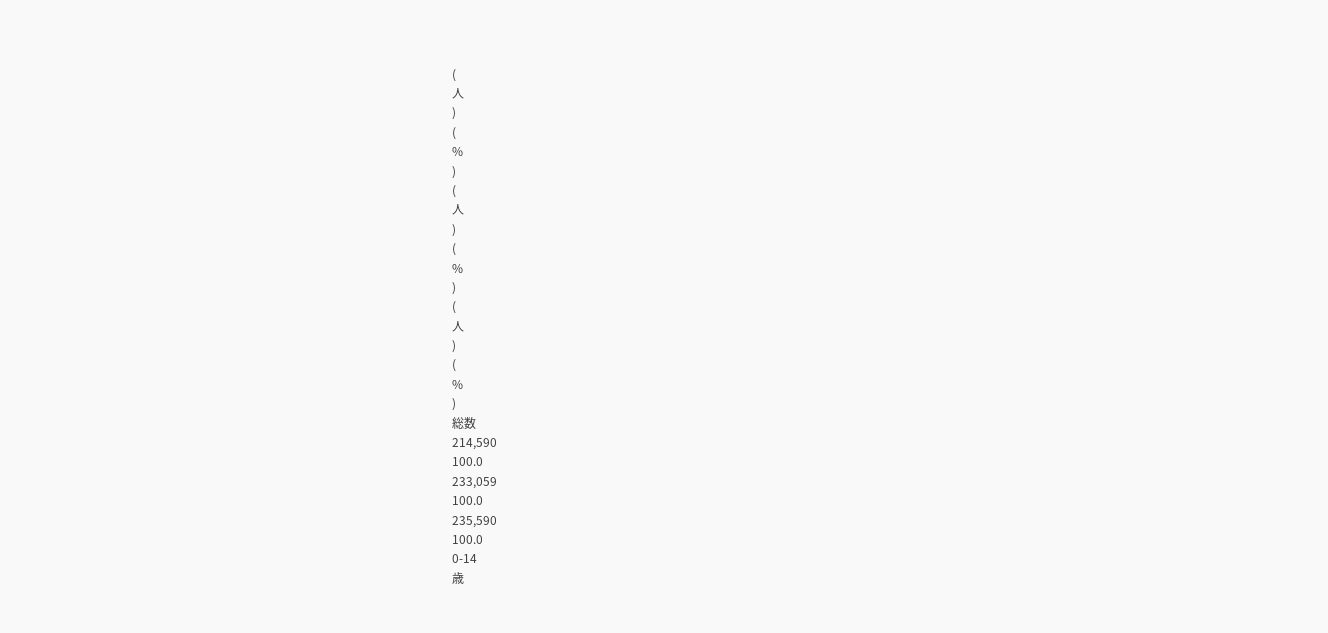(
人
)
(
%
)
(
人
)
(
%
)
(
人
)
(
%
)
総数
214,590
100.0
233,059
100.0
235,590
100.0
0-14
歳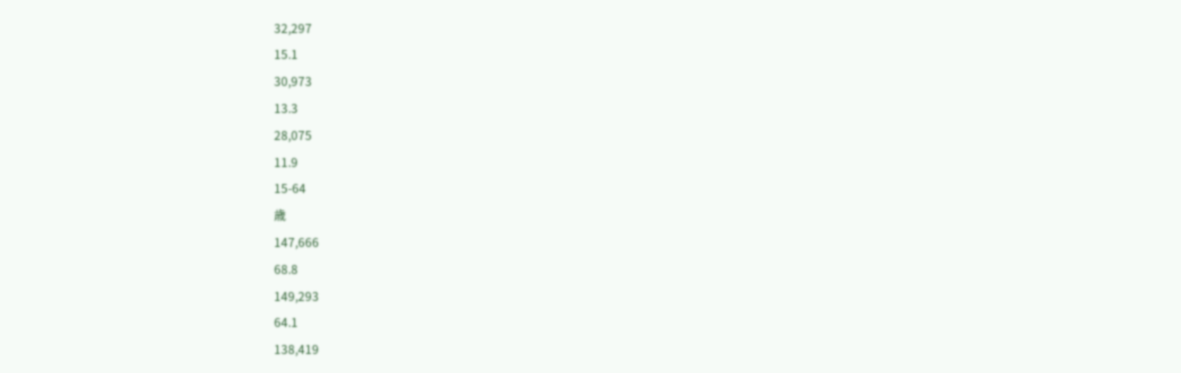32,297
15.1
30,973
13.3
28,075
11.9
15-64
歳
147,666
68.8
149,293
64.1
138,419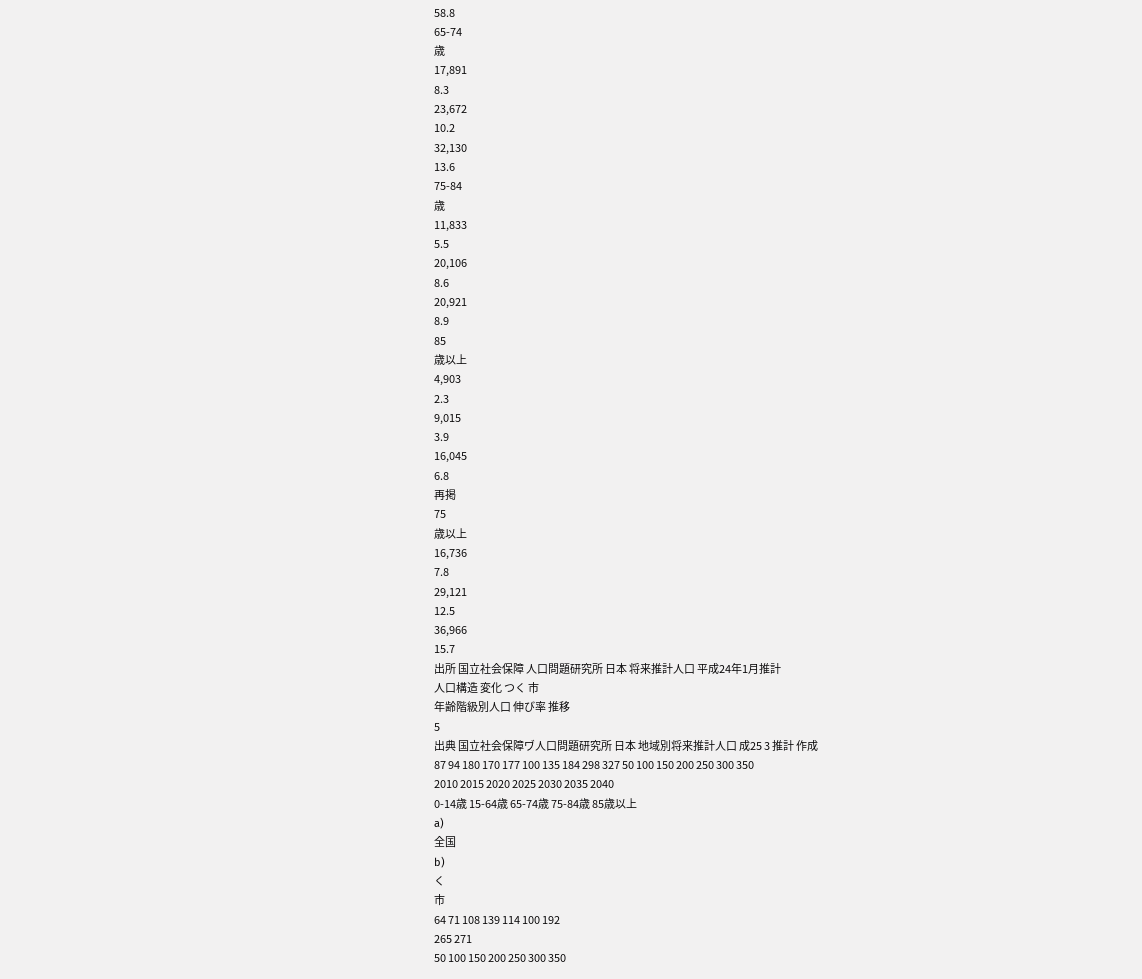58.8
65-74
歳
17,891
8.3
23,672
10.2
32,130
13.6
75-84
歳
11,833
5.5
20,106
8.6
20,921
8.9
85
歳以上
4,903
2.3
9,015
3.9
16,045
6.8
再掲
75
歳以上
16,736
7.8
29,121
12.5
36,966
15.7
出所 国立社会保障 人口問題研究所 日本 将来推計人口 平成24年1月推計
人口構造 変化 つく 市
年齢階級別人口 伸び率 推移
5
出典 国立社会保障ヷ人口問題研究所 日本 地域別将来推計人口 成25 3 推計 作成
87 94 180 170 177 100 135 184 298 327 50 100 150 200 250 300 350
2010 2015 2020 2025 2030 2035 2040
0-14歳 15-64歳 65-74歳 75-84歳 85歳以上
a)
全国
b)
く
市
64 71 108 139 114 100 192
265 271
50 100 150 200 250 300 350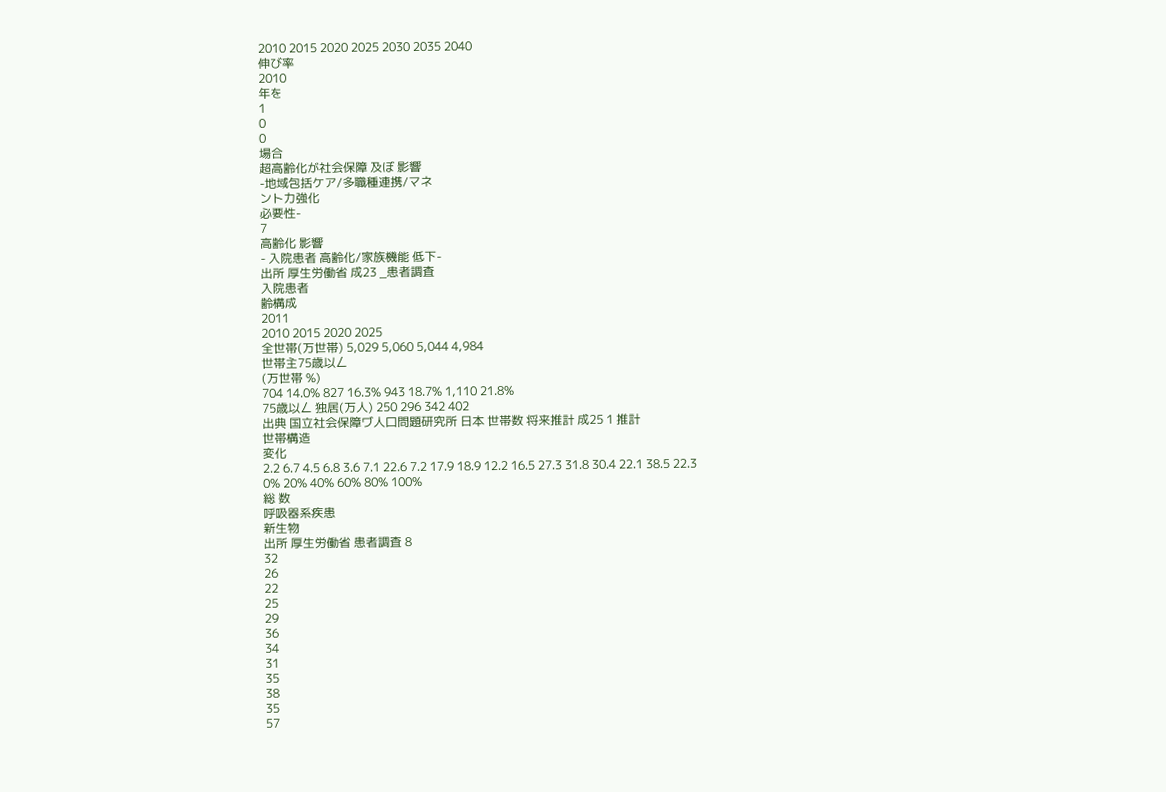2010 2015 2020 2025 2030 2035 2040
伸び率
2010
年を
1
0
0
場合
超高齢化が社会保障 及ぼ 影響
-地域包括ケア/多職種連携/マネ
ント力強化
必要性-
7
高齢化 影響
- 入院患者 高齢化/家族機能 低下-
出所 厚生労働省 成23 _患者調査
入院患者
齢構成
2011
2010 2015 2020 2025
全世帯(万世帯) 5,029 5,060 5,044 4,984
世帯主75歳以ㄥ
(万世帯 %)
704 14.0% 827 16.3% 943 18.7% 1,110 21.8%
75歳以ㄥ 独居(万人) 250 296 342 402
出典 国立社会保障ヷ人口問題研究所 日本 世帯数 将来推計 成25 1 推計
世帯構造
変化
2.2 6.7 4.5 6.8 3.6 7.1 22.6 7.2 17.9 18.9 12.2 16.5 27.3 31.8 30.4 22.1 38.5 22.3
0% 20% 40% 60% 80% 100%
総 数
呼吸器系疾患
新生物
出所 厚生労働省 患者調査 8
32
26
22
25
29
36
34
31
35
38
35
57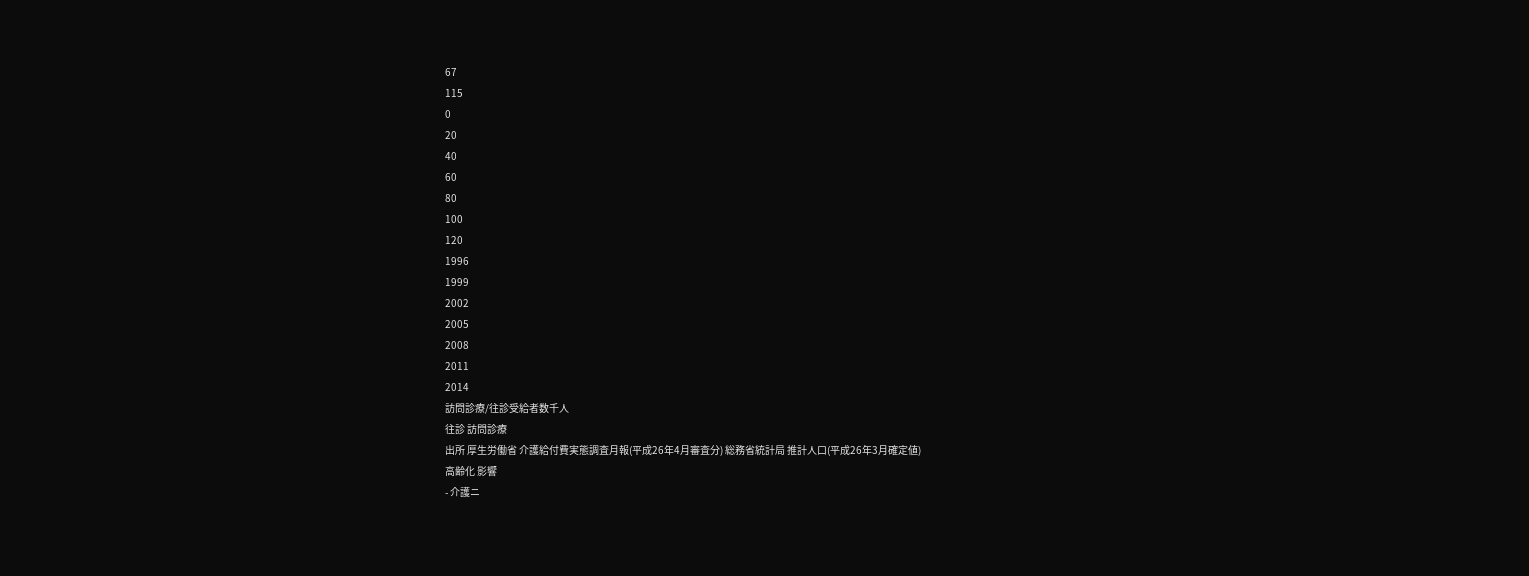67
115
0
20
40
60
80
100
120
1996
1999
2002
2005
2008
2011
2014
訪問診療/往診受給者数千人
往診 訪問診療
出所 厚生労働省 介護給付費実態調査月報(平成26年4月審査分) 総務省統計局 推計人口(平成26年3月確定値)
高齢化 影響
- 介護ニ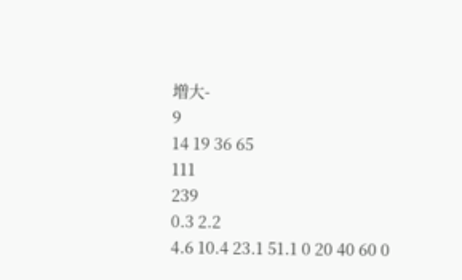増大-
9
14 19 36 65
111
239
0.3 2.2
4.6 10.4 23.1 51.1 0 20 40 60 0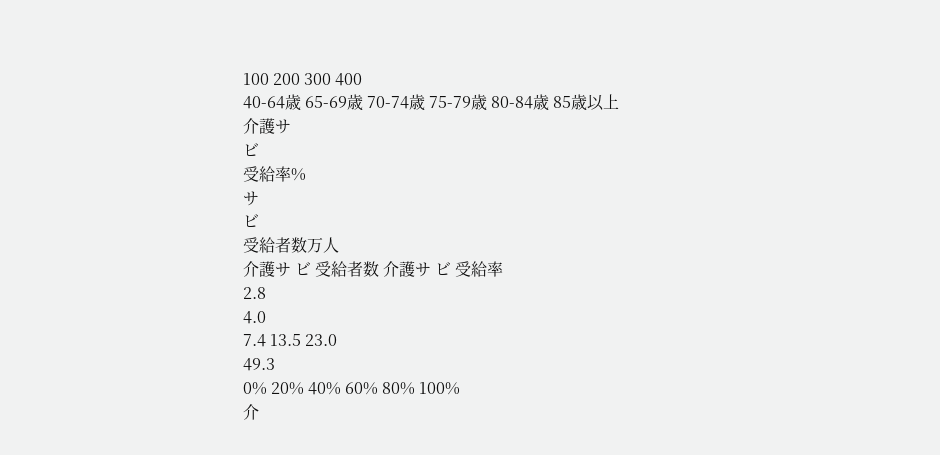100 200 300 400
40-64歳 65-69歳 70-74歳 75-79歳 80-84歳 85歳以上
介護サ
ビ
受給率%
サ
ビ
受給者数万人
介護サ ビ 受給者数 介護サ ビ 受給率
2.8
4.0
7.4 13.5 23.0
49.3
0% 20% 40% 60% 80% 100%
介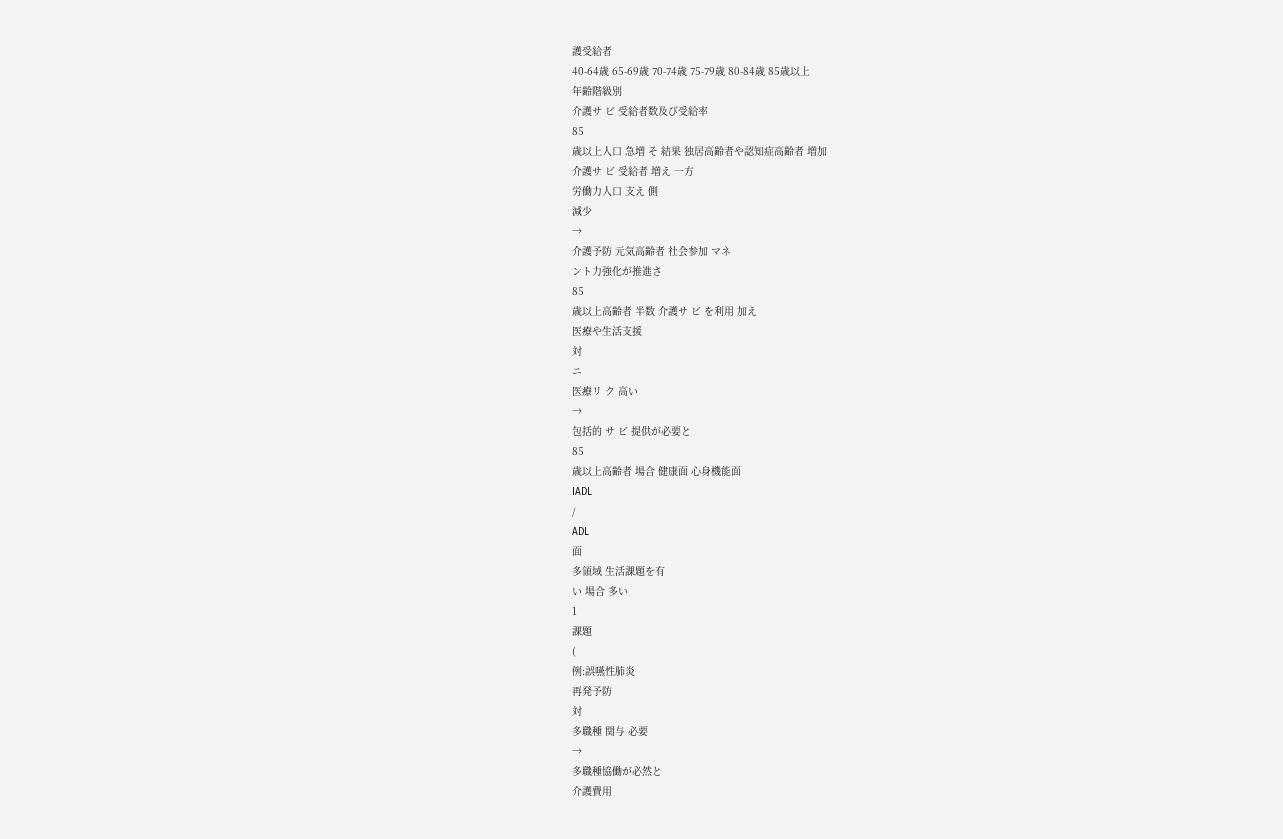護受給者
40-64歳 65-69歳 70-74歳 75-79歳 80-84歳 85歳以上
年齢階級別
介護サ ビ 受給者数及び受給率
85
歳以上人口 急増 そ 結果 独居高齢者や認知症高齢者 増加
介護サ ビ 受給者 増え 一方
労働力人口 支え 側
減少
→
介護予防 元気高齢者 社会参加 マネ
ント力強化が推進さ
85
歳以上高齢者 半数 介護サ ビ を利用 加え
医療や生活支援
対
ニ
医療リ ク 高い
→
包括的 サ ビ 提供が必要と
85
歳以上高齢者 場合 健康面 心身機能面
IADL
/
ADL
面
多領域 生活課題を有
い 場合 多い
1
課題
(
例:誤嚥性肺炎
再発予防
対
多職種 関与 必要
→
多職種協働が必然と
介護費用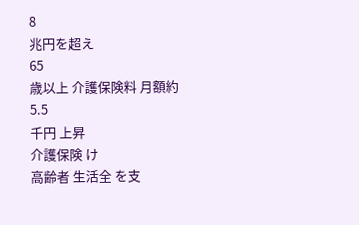8
兆円を超え
65
歳以上 介護保険料 月額約
5.5
千円 上昇
介護保険 け
高齢者 生活全 を支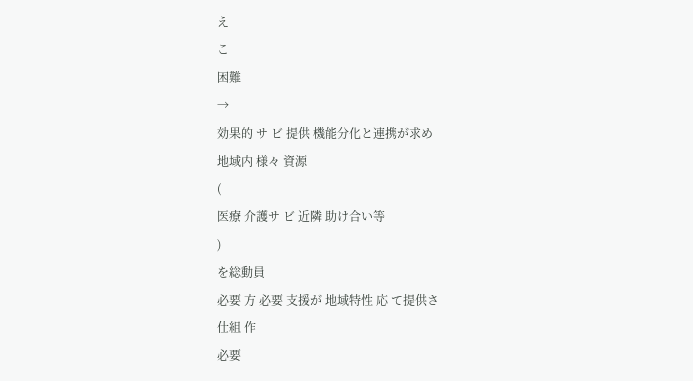え
こ
困難
→
効果的 サ ビ 提供 機能分化と連携が求め
地域内 様々 資源
(
医療 介護サ ビ 近隣 助け合い等
)
を総動員
必要 方 必要 支援が 地域特性 応 て提供さ
仕組 作
必要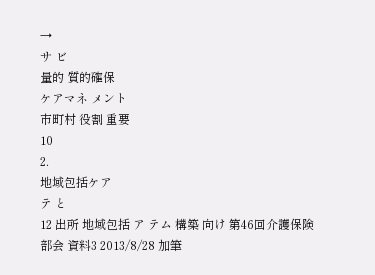→
サ ビ
量的 質的確保
ケアマネ メント
市町村 役割 重要
10
2.
地域包括ケア
テ と
12 出所 地域包括 ア テム 構築 向け 第46回介護保険部会 資料3 2013/8/28 加筆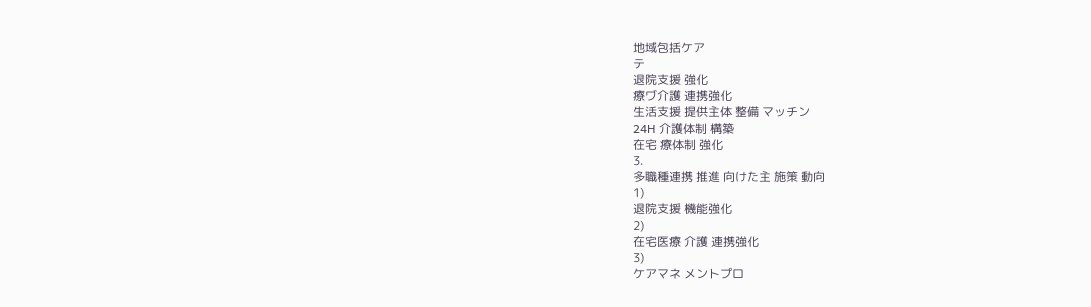地域包括ケア
テ
退院支援 強化
療ヷ介護 連携強化
生活支援 提供主体 整備 マッチン
24H 介護体制 構築
在宅 療体制 強化
3.
多職種連携 推進 向けた主 施策 動向
1)
退院支援 機能強化
2)
在宅医療 介護 連携強化
3)
ケアマネ メントプロ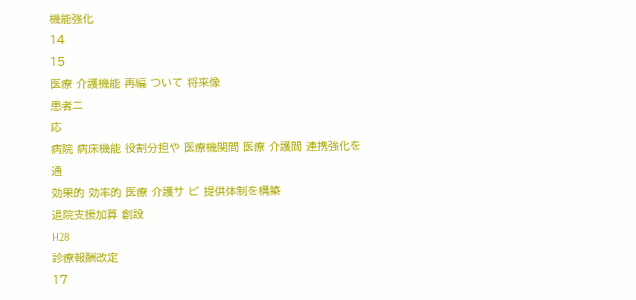機能強化
14
15
医療 介護機能 再編 ついて 将来像
患者ニ
応
病院 病床機能 役割分担や 医療機関間 医療 介護間 連携強化を通
効果的 効率的 医療 介護サ ビ 提供体制を構築
退院支援加算 創設
H28
診療報酬改定
17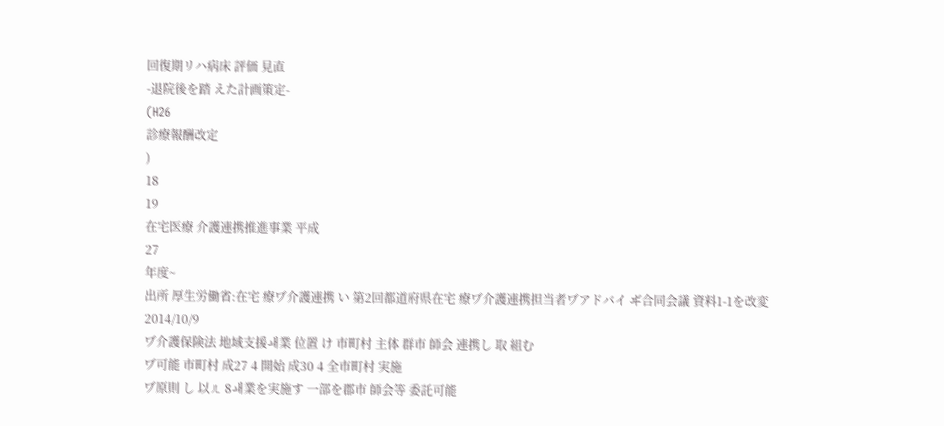回復期リハ病床 評価 見直
-退院後を踏 えた計画策定-
(H26
診療報酬改定
)
18
19
在宅医療 介護連携推進事業 平成
27
年度~
出所 厚生労働省:在宅 療ヷ介護連携 い 第2回都道府県在宅 療ヷ介護連携担当者ヷアドバイ ヸ合同会議 資料1-1を改変
2014/10/9
ヷ介護保険法 地域支援ㅙ業 位置 け 市町村 主体 群市 師会 連携し 取 組む
ヷ可能 市町村 成27 4 開始 成30 4 全市町村 実施
ヷ原則 し 以ㄦ 8ㅙ業を実施す 一部を郡市 師会等 委託可能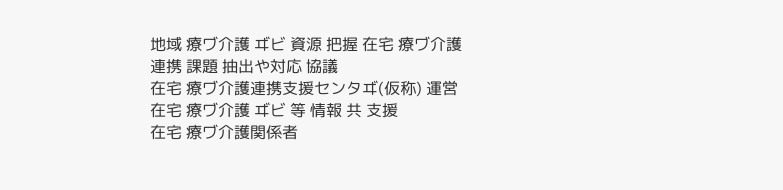地域 療ヷ介護 ヸビ 資源 把握 在宅 療ヷ介護連携 課題 抽出や対応 協議
在宅 療ヷ介護連携支援センタヸ(仮称) 運営 在宅 療ヷ介護 ヸビ 等 情報 共 支援
在宅 療ヷ介護関係者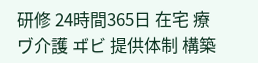研修 24時間365日 在宅 療ヷ介護 ヸビ 提供体制 構築